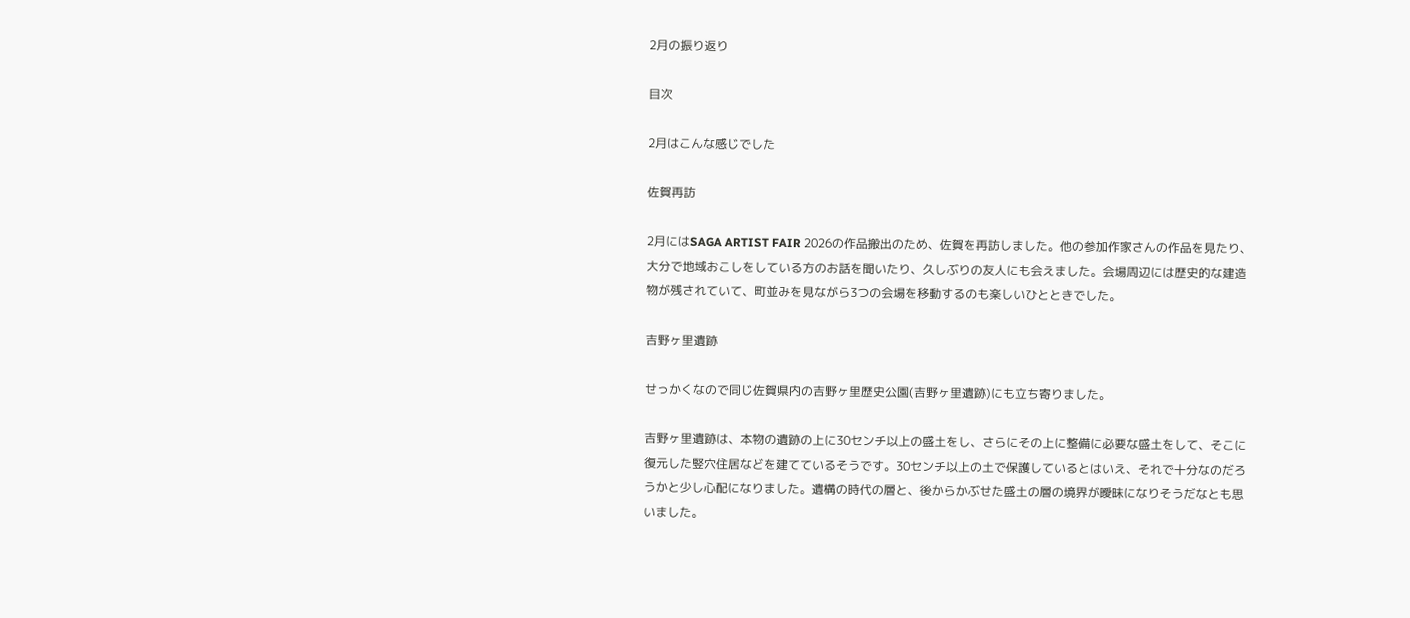2月の振り返り

目次

2月はこんな感じでした

佐賀再訪

2月にはSAGA ARTIST FAIR 2026の作品搬出のため、佐賀を再訪しました。他の参加作家さんの作品を見たり、大分で地域おこしをしている方のお話を聞いたり、久しぶりの友人にも会えました。会場周辺には歴史的な建造物が残されていて、町並みを見ながら3つの会場を移動するのも楽しいひとときでした。

吉野ヶ里遺跡

せっかくなので同じ佐賀県内の吉野ヶ里歴史公園(吉野ヶ里遺跡)にも立ち寄りました。

吉野ヶ里遺跡は、本物の遺跡の上に30センチ以上の盛土をし、さらにその上に整備に必要な盛土をして、そこに復元した竪穴住居などを建てているそうです。30センチ以上の土で保護しているとはいえ、それで十分なのだろうかと少し心配になりました。遺構の時代の層と、後からかぶせた盛土の層の境界が曖昧になりそうだなとも思いました。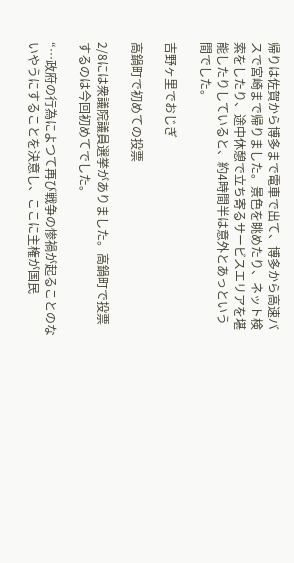帰りは佐賀から博多まで電車で出て、博多から高速バスで宮崎まで帰りました。景色を眺めたり、ネット検索をしたり、途中休憩で立ち寄るサービスエリアを堪能したりしていると、約4時間半は意外とあっという間でした。

吉野ヶ里でおじぎ

高鍋町で初めての投票

2/8には衆議院議員選挙がありました。高鍋町で投票するのは今回初めてでした。

“…政府の行為によつて再び戦争の惨禍が起ることのないやうにすることを決意し、ここに主権が国民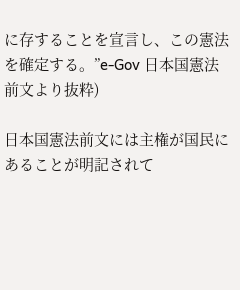に存することを宣言し、この憲法を確定する。”e-Gov 日本国憲法 前文より抜粋)

日本国憲法前文には主権が国民にあることが明記されて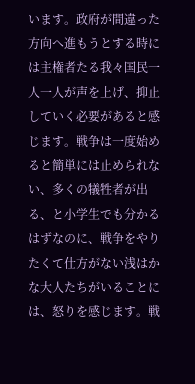います。政府が間違った方向へ進もうとする時には主権者たる我々国民一人一人が声を上げ、抑止していく必要があると感じます。戦争は一度始めると簡単には止められない、多くの犠牲者が出る、と小学生でも分かるはずなのに、戦争をやりたくて仕方がない浅はかな大人たちがいることには、怒りを感じます。戦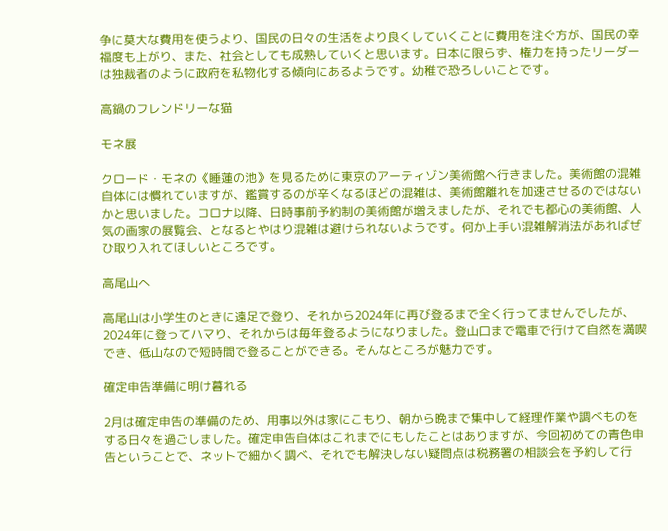争に莫大な費用を使うより、国民の日々の生活をより良くしていくことに費用を注ぐ方が、国民の幸福度も上がり、また、社会としても成熟していくと思います。日本に限らず、権力を持ったリーダーは独裁者のように政府を私物化する傾向にあるようです。幼稚で恐ろしいことです。

高鍋のフレンドリーな猫

モネ展

クロード・モネの《睡蓮の池》を見るために東京のアーティゾン美術館へ行きました。美術館の混雑自体には慣れていますが、鑑賞するのが辛くなるほどの混雑は、美術館離れを加速させるのではないかと思いました。コロナ以降、日時事前予約制の美術館が増えましたが、それでも都心の美術館、人気の画家の展覧会、となるとやはり混雑は避けられないようです。何か上手い混雑解消法があればぜひ取り入れてほしいところです。

高尾山へ

高尾山は小学生のときに遠足で登り、それから2024年に再び登るまで全く行ってませんでしたが、2024年に登ってハマり、それからは毎年登るようになりました。登山口まで電車で行けて自然を満喫でき、低山なので短時間で登ることができる。そんなところが魅力です。

確定申告準備に明け暮れる

2月は確定申告の準備のため、用事以外は家にこもり、朝から晩まで集中して経理作業や調べものをする日々を過ごしました。確定申告自体はこれまでにもしたことはありますが、今回初めての青色申告ということで、ネットで細かく調べ、それでも解決しない疑問点は税務署の相談会を予約して行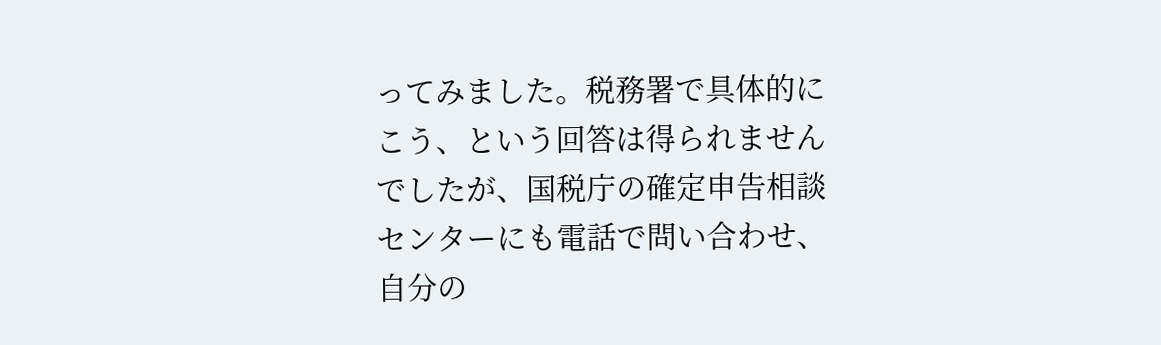ってみました。税務署で具体的にこう、という回答は得られませんでしたが、国税庁の確定申告相談センターにも電話で問い合わせ、自分の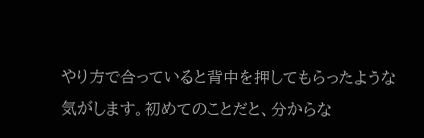やり方で合っていると背中を押してもらったような気がします。初めてのことだと、分からな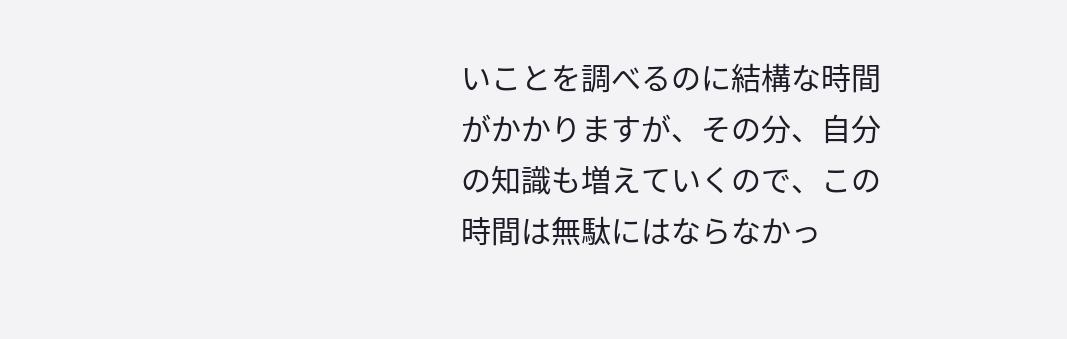いことを調べるのに結構な時間がかかりますが、その分、自分の知識も増えていくので、この時間は無駄にはならなかっ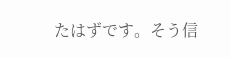たはずです。そう信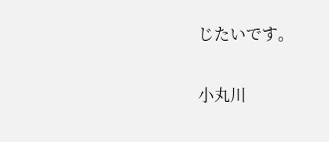じたいです。

小丸川